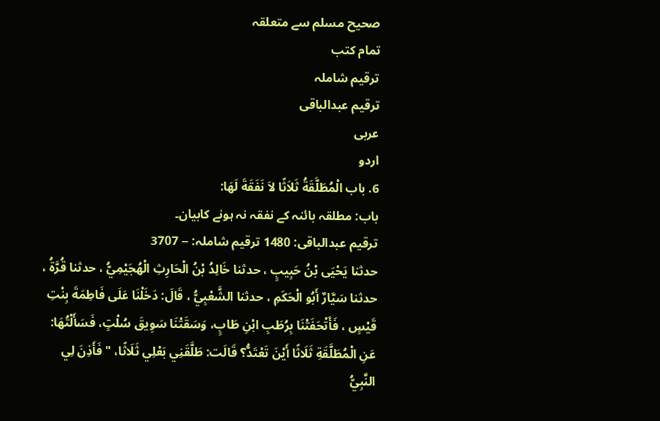صحيح مسلم سے متعلقہ
تمام کتب
ترقیم شاملہ
ترقيم عبدالباقی
عربی
اردو
6. باب الْمُطَلَّقَةُ ثَلاَثًا لاَ نَفَقَةَ لَهَا:
باب: مطلقہ بائنہ کے نفقہ نہ ہونے کابیان۔
ترقیم عبدالباقی: 1480 ترقیم شاملہ: -- 3707
حدثنا يَحْيَى بْنُ حَبِيبٍ ، حدثنا خَالِدُ بْنُ الْحَارِثِ الْهُجَيْمِيُّ ، حدثنا قُرَّةُ ، حدثنا سَيَّارٌ أَبُو الْحَكَمِ ، حدثنا الشَّعْبِيُّ ، قَالَ: دَخَلْنَا عَلَى فَاطِمَةَ بِنْتِ قَيْسٍ ، فَأَتْحَفَتْنَا بِرُطَبِ ابْنِ طَابٍ، وَسَقَتْنَا سَوِيقَ سُلْتٍ، فَسَأَلْتُهَا: عَنِ الْمُطَلَّقَةِ ثَلَاثًا أَيْنَ تَعْتَدُّ؟ قَالَت: طَلَّقَنِي بَعْلِي ثَلَاثًا، " فَأَذِنَ لِي النَّبِيُّ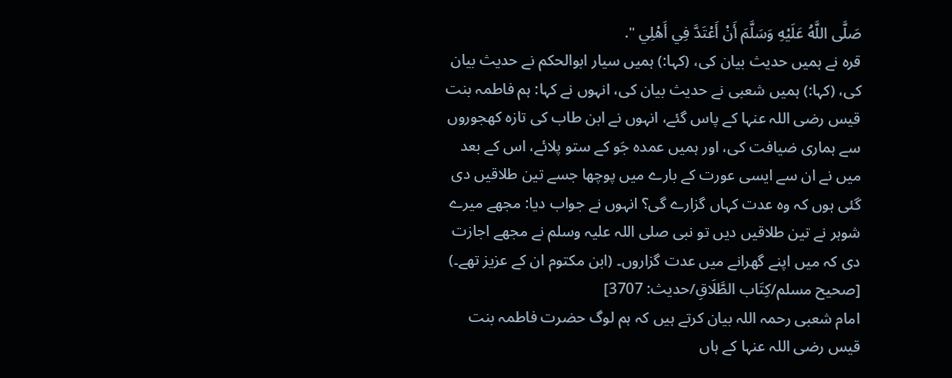صَلَّى اللَّهُ عَلَيْهِ وَسَلَّمَ أَنْ أَعْتَدَّ فِي أَهْلِي ".
قرہ نے ہمیں حدیث بیان کی، (کہا:) ہمیں سیار ابوالحکم نے حدیث بیان کی، (کہا:) ہمیں شعبی نے حدیث بیان کی، انہوں نے کہا: ہم فاطمہ بنت قیس رضی اللہ عنہا کے پاس گئے، انہوں نے ابن طاب کی تازہ کھجوروں سے ہماری ضیافت کی، اور ہمیں عمدہ جَو کے ستو پلائے، اس کے بعد میں نے ان سے ایسی عورت کے بارے میں پوچھا جسے تین طلاقیں دی گئی ہوں کہ وہ عدت کہاں گزارے گی؟ انہوں نے جواب دیا: مجھے میرے شوہر نے تین طلاقیں دیں تو نبی صلی اللہ علیہ وسلم نے مجھے اجازت دی کہ میں اپنے گھرانے میں عدت گزاروں۔ (ابن مکتوم ان کے عزیز تھے۔) [صحيح مسلم/كِتَاب الطَّلَاقِ/حدیث: 3707]
امام شعبی رحمہ اللہ بیان کرتے ہیں کہ ہم لوگ حضرت فاطمہ بنت قیس رضی اللہ عنہا کے ہاں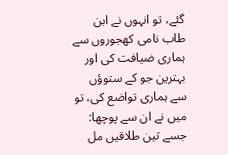گئے، تو انہوں نے ابن طاب نامی کھجوروں سے ہماری ضیافت کی اور بہترین جو کے ستوؤں سے ہماری تواضع کی، تو میں نے ان سے پوچھا: جسے تین طلاقیں مل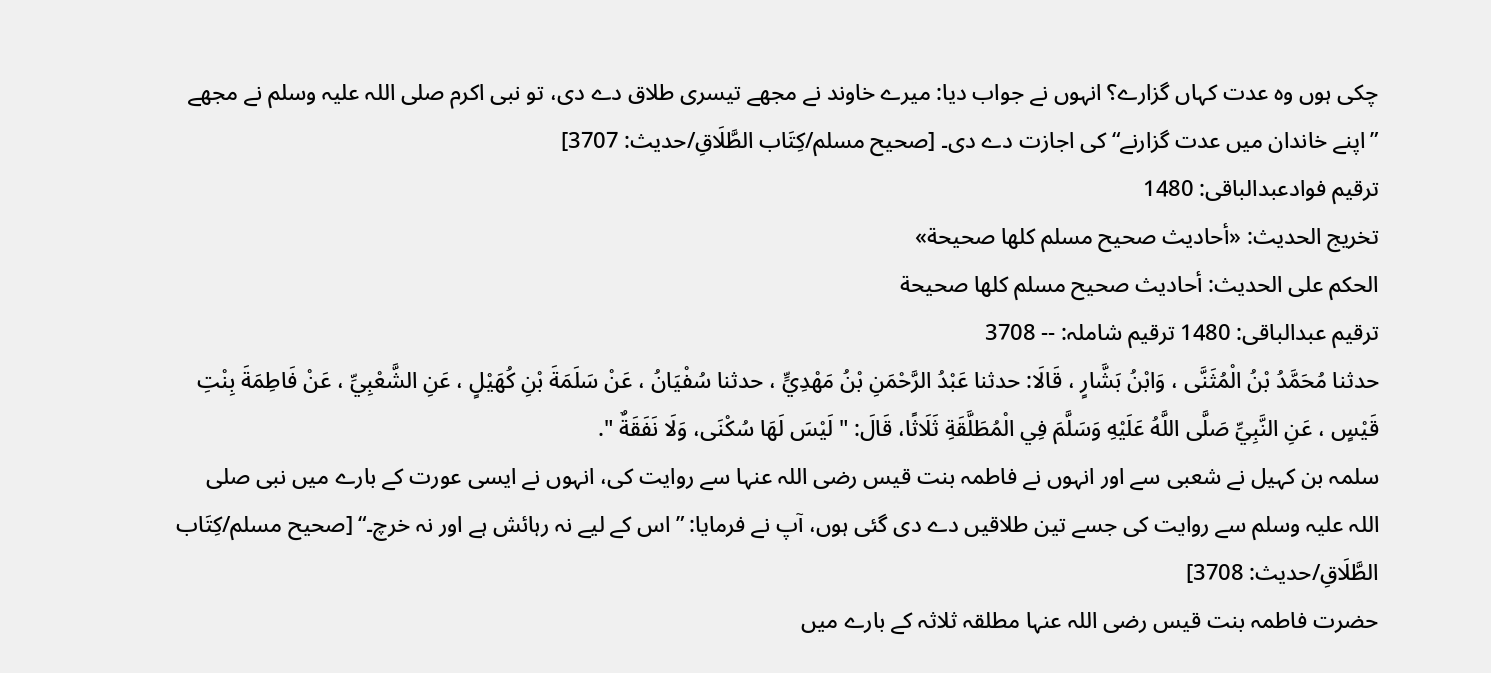چکی ہوں وہ عدت کہاں گزارے؟ انہوں نے جواب دیا: میرے خاوند نے مجھے تیسری طلاق دے دی، تو نبی اکرم صلی اللہ علیہ وسلم نے مجھے ”اپنے خاندان میں عدت گزارنے“ کی اجازت دے دی۔ [صحيح مسلم/كِتَاب الطَّلَاقِ/حدیث: 3707]
ترقیم فوادعبدالباقی: 1480
تخریج الحدیث: «أحاديث صحيح مسلم كلها صحيحة»
الحكم على الحديث: أحاديث صحيح مسلم كلها صحيحة
ترقیم عبدالباقی: 1480 ترقیم شاملہ: -- 3708
حدثنا مُحَمَّدُ بْنُ الْمُثَنَّى ، وَابْنُ بَشَّارٍ ، قَالَا: حدثنا عَبْدُ الرَّحْمَنِ بْنُ مَهْدِيٍّ ، حدثنا سُفْيَانُ ، عَنْ سَلَمَةَ بْنِ كُهَيْلٍ ، عَنِ الشَّعْبِيِّ ، عَنْ فَاطِمَةَ بِنْتِ قَيْسٍ ، عَنِ النَّبِيِّ صَلَّى اللَّهُ عَلَيْهِ وَسَلَّمَ فِي الْمُطَلَّقَةِ ثَلَاثًا، قَالَ: " لَيْسَ لَهَا سُكْنَى، وَلَا نَفَقَةٌ ".
سلمہ بن کہیل نے شعبی سے اور انہوں نے فاطمہ بنت قیس رضی اللہ عنہا سے روایت کی، انہوں نے ایسی عورت کے بارے میں نبی صلی اللہ علیہ وسلم سے روایت کی جسے تین طلاقیں دے دی گئی ہوں، آپ نے فرمایا: ”اس کے لیے نہ رہائش ہے اور نہ خرچ۔“ [صحيح مسلم/كِتَاب الطَّلَاقِ/حدیث: 3708]
حضرت فاطمہ بنت قیس رضی اللہ عنہا مطلقہ ثلاثہ کے بارے میں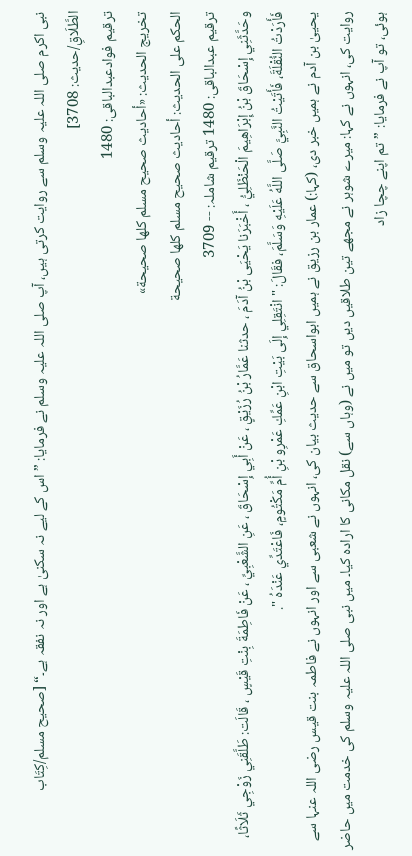نبی اکرم صلی اللہ علیہ وسلم سے روایت کرتی ہیں، آپ صلی اللہ علیہ وسلم نے فرمایا: ”اس کے لیے نہ سکنیٰ ہے اور نہ نفقہ ہے۔“ [صحيح مسلم/كِتَاب الطَّلَاقِ/حدیث: 3708]
ترقیم فوادعبدالباقی: 1480
تخریج الحدیث: «أحاديث صحيح مسلم كلها صحيحة»
الحكم على الحديث: أحاديث صحيح مسلم كلها صحيحة
ترقیم عبدالباقی: 1480 ترقیم شاملہ: -- 3709
وحَدَّثَنِي إِسْحَاقَ بْنُ إِبْرَاهِيمَ الْحَنْظَلِيُّ ، أَخْبَرَنا يَحْيَى بْنُ آدَمَ ، حدثنا عَمَّارُ بْنُ رُزَيْقٍ ، عَنْ أَبِي إِسْحَاقَ ، عَنِ الشَّعْبِيِّ ، عَنْ فَاطِمَةَ بِنْتِ قَيْسٍ ، قَالَت: طَلَّقَنِي زَوْجِي ثَلَاثًا، فَأَرَدْتُ النُّقْلَةَ، فَأَتَيْتُ النَّبِيَّ صَلَّى اللَّهُ عَلَيْهِ وَسَلَّمَ، فقَالَ: " انْتَقِلِي إِلَى بَيْتِ ابْنِ عَمِّكِ عَمْرِو بْنِ أُمِّ مَكْتُومٍ، فَاعْتَدِّي عَنْدَهُ ".
یحییٰ بن آدم نے ہمیں خبر دی، (کہا:) عمار بن رزیق نے ہمیں ابواسحاق سے حدیث بیان کی، انہوں نے شعبی سے اور انہوں نے فاطمہ بنت قیس رضی اللہ عنہا سے روایت کی، انہوں نے کہا: میرے شوہر نے مجھے تین طلاقیں دیں تو میں نے (وہاں سے) نقل مکانی کا ارادہ کیا۔ میں نبی صلی اللہ علیہ وسلم کی خدمت میں حاضر ہوئی، تو آپ نے فرمایا: ”تم اپنے چچا زاد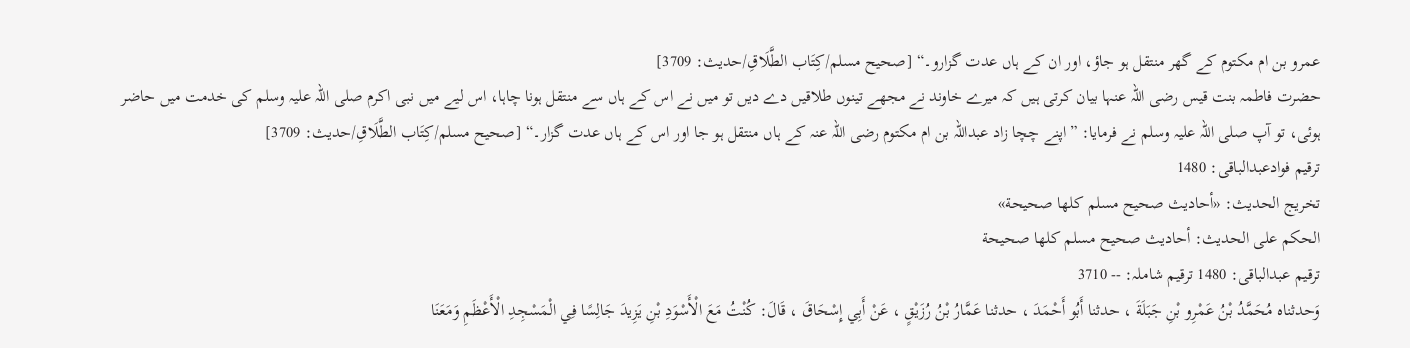عمرو بن ام مکتوم کے گھر منتقل ہو جاؤ، اور ان کے ہاں عدت گزارو۔“ [صحيح مسلم/كِتَاب الطَّلَاقِ/حدیث: 3709]
حضرت فاطمہ بنت قیس رضی اللہ عنہا بیان کرتی ہیں کہ میرے خاوند نے مجھے تینوں طلاقیں دے دیں تو میں نے اس کے ہاں سے منتقل ہونا چاہا، اس لیے میں نبی اکرم صلی اللہ علیہ وسلم کی خدمت میں حاضر ہوئی، تو آپ صلی اللہ علیہ وسلم نے فرمایا: ”اپنے چچا زاد عبداللہ بن ام مکتوم رضی اللہ عنہ کے ہاں منتقل ہو جا اور اس کے ہاں عدت گزار۔“ [صحيح مسلم/كِتَاب الطَّلَاقِ/حدیث: 3709]
ترقیم فوادعبدالباقی: 1480
تخریج الحدیث: «أحاديث صحيح مسلم كلها صحيحة»
الحكم على الحديث: أحاديث صحيح مسلم كلها صحيحة
ترقیم عبدالباقی: 1480 ترقیم شاملہ: -- 3710
وَحدثناه مُحَمَّدُ بْنُ عَمْرِو بْنِ جَبَلَةَ ، حدثنا أَبُو أَحْمَدَ ، حدثنا عَمَّارُ بْنُ رُزَيْقٍ ، عَنْ أَبِي إِسْحَاقَ ، قَالَ: كُنْتُ مَعَ الْأَسْوَدِ بْنِ يَزِيدَ جَالِسًا فِي الْمَسْجِدِ الْأَعْظَمِ وَمَعَنَا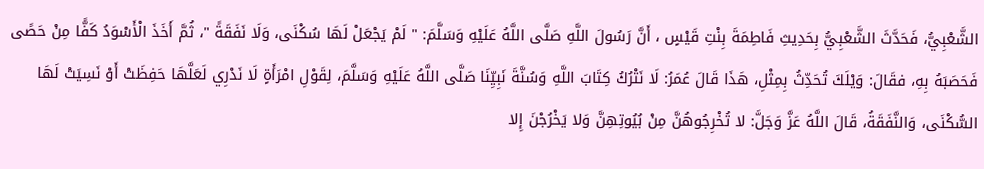الشَّعْبِيُّ، فَحَدَّثَ الشَّعْبِيُّ بِحَدِيثِ فَاطِمَةَ بِنْتِ قَيْسٍ ، أَنَّ رَسُولَ اللَّهِ صَلَّى اللَّهُ عَلَيْهِ وَسَلَّمَ: " لَمْ يَجْعَلْ لَهَا سُكْنَى، وَلَا نَفَقَةً "، ثُمَّ أَخَذَ الْأَسْوَدُ كَفًّا مِنْ حَصًى فَحَصَبَهُ بِهِ، فقَالَ: وَيْلَكَ تُحَدِّثُ بِمِثْلِ، هَذَا قَالَ عُمَرُ: لَا نَتْرُكُ كِتَابَ اللَّهِ وَسُنَّةَ نَبِيِّنَا صَلَّى اللَّهُ عَلَيْهِ وَسَلَّمَ، لِقَوْلِ امْرَأَةٍ لَا نَدْرِي لَعَلَّهَا حَفِظَتْ أَوْ نَسِيَتْ لَهَا السُّكْنَى، وَالنَّفَقَةُ، قَالَ اللَّهُ عَزَّ وَجَلَّ: لا تُخْرِجُوهُنَّ مِنْ بُيُوتِهِنَّ وَلا يَخْرُجْنَ إِلا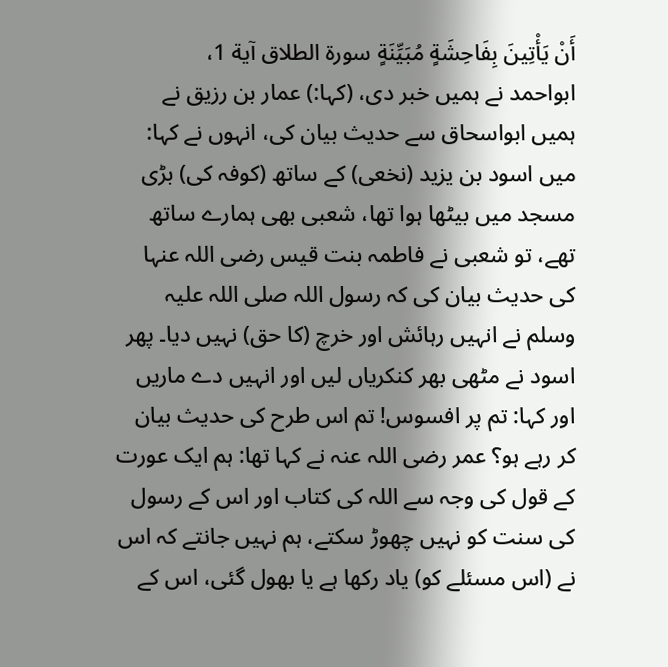أَنْ يَأْتِينَ بِفَاحِشَةٍ مُبَيِّنَةٍ سورة الطلاق آية 1،
ابواحمد نے ہمیں خبر دی، (کہا:) عمار بن رزیق نے ہمیں ابواسحاق سے حدیث بیان کی، انہوں نے کہا: میں اسود بن یزید (نخعی) کے ساتھ (کوفہ کی) بڑی مسجد میں بیٹھا ہوا تھا، شعبی بھی ہمارے ساتھ تھے، تو شعبی نے فاطمہ بنت قیس رضی اللہ عنہا کی حدیث بیان کی کہ رسول اللہ صلی اللہ علیہ وسلم نے انہیں رہائش اور خرچ (کا حق) نہیں دیا۔ پھر اسود نے مٹھی بھر کنکریاں لیں اور انہیں دے ماریں اور کہا: تم پر افسوس! تم اس طرح کی حدیث بیان کر رہے ہو؟ عمر رضی اللہ عنہ نے کہا تھا: ہم ایک عورت کے قول کی وجہ سے اللہ کی کتاب اور اس کے رسول کی سنت کو نہیں چھوڑ سکتے، ہم نہیں جانتے کہ اس نے (اس مسئلے کو) یاد رکھا ہے یا بھول گئی، اس کے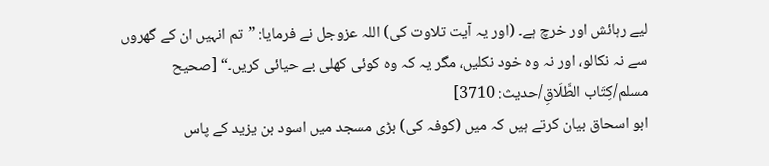لیے رہائش اور خرچ ہے۔ (اور یہ آیت تلاوت کی) اللہ عزوجل نے فرمایا: ”تم انہیں ان کے گھروں سے نہ نکالو، اور نہ وہ خود نکلیں، مگر یہ کہ وہ کوئی کھلی بے حیائی کریں۔“ [صحيح مسلم/كِتَاب الطَّلَاقِ/حدیث: 3710]
ابو اسحاق بیان کرتے ہیں کہ میں (کوفہ کی) بڑی مسجد میں اسود بن یزید کے پاس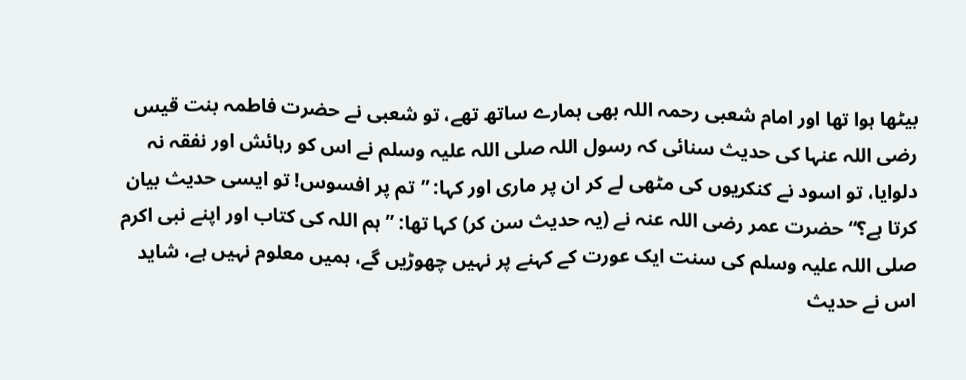بیٹھا ہوا تھا اور امام شعبی رحمہ اللہ بھی ہمارے ساتھ تھے، تو شعبی نے حضرت فاطمہ بنت قیس رضی اللہ عنہا کی حدیث سنائی کہ رسول اللہ صلی اللہ علیہ وسلم نے اس کو رہائش اور نفقہ نہ دلوایا، تو اسود نے کنکریوں کی مٹھی لے کر ان پر ماری اور کہا: ”تم پر افسوس! تو ایسی حدیث بیان کرتا ہے؟“ حضرت عمر رضی اللہ عنہ نے (یہ حدیث سن کر) کہا تھا: ”ہم اللہ کی کتاب اور اپنے نبی اکرم صلی اللہ علیہ وسلم کی سنت ایک عورت کے کہنے پر نہیں چھوڑیں گے، ہمیں معلوم نہیں ہے، شاید اس نے حدیث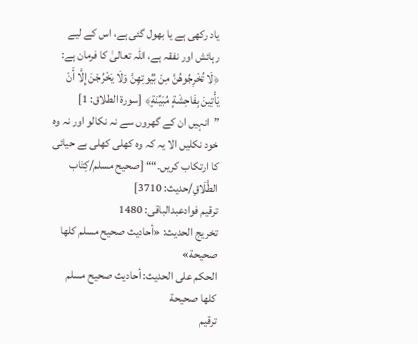یاد رکھی ہے یا بھول گئی ہے، اس کے لیے رہائش اور نفقہ ہے، اللہ تعالیٰ کا فرمان ہے: ﴿لَا تُخْرِجُوهُنَّ مِنْ بُيُوتِهِنَّ وَلَا يَخْرُجْنَ إِلَّا أَنْ يَأْتِينَ بِفَاحِشَةٍ مُبَيِّنَةٍ﴾ [سورة الطلاق: 1] ”انہیں ان کے گھروں سے نہ نکالو اور نہ وہ خود نکلیں الا یہ کہ وہ کھلی کھلی بے حیائی کا ارتکاب کریں۔““ [صحيح مسلم/كِتَاب الطَّلَاقِ/حدیث: 3710]
ترقیم فوادعبدالباقی: 1480
تخریج الحدیث: «أحاديث صحيح مسلم كلها صحيحة»
الحكم على الحديث: أحاديث صحيح مسلم كلها صحيحة
ترقیم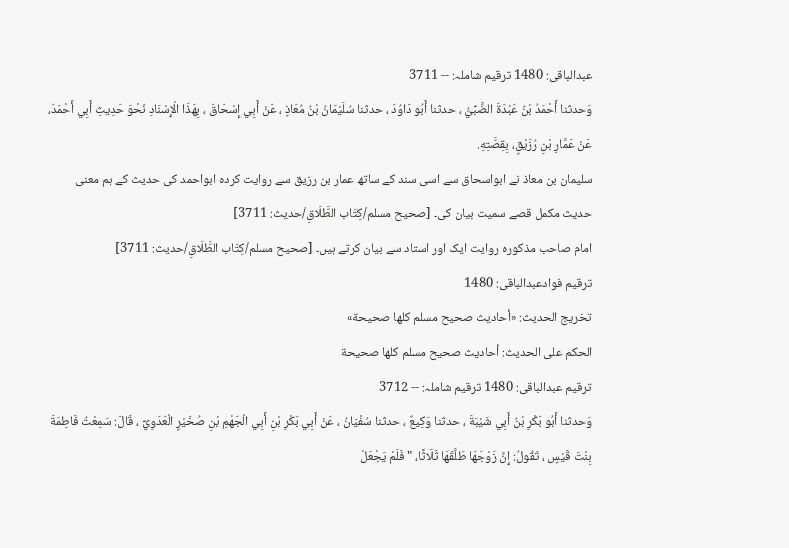عبدالباقی: 1480 ترقیم شاملہ: -- 3711
وَحدثنا أَحْمَدُ بْنُ عَبْدَةَ الضَّبِّيُّ ، حدثنا أَبُو دَاوُدَ ، حدثنا سُلَيْمَانُ بْنُ مُعَاذٍ ، عَنْ أَبِي إِسْحَاقَ ، بِهَذَا الْإِسْنَادِ نَحْوَ حَدِيثِ أَبِي أَحْمَدَ، عَنْ عَمَّارِ بْنِ رُزَيْقٍ، بِقِصَّتِهِ.
سلیمان بن معاذ نے ابواسحاق سے اسی سند کے ساتھ عمار بن رزیق سے روایت کردہ ابواحمد کی حدیث کے ہم معنی حدیث مکمل قصے سمیت بیان کی۔ [صحيح مسلم/كِتَاب الطَّلَاقِ/حدیث: 3711]
امام صاحب مذکورہ روایت ایک اور استاد سے بیان کرتے ہیں۔ [صحيح مسلم/كِتَاب الطَّلَاقِ/حدیث: 3711]
ترقیم فوادعبدالباقی: 1480
تخریج الحدیث: «أحاديث صحيح مسلم كلها صحيحة»
الحكم على الحديث: أحاديث صحيح مسلم كلها صحيحة
ترقیم عبدالباقی: 1480 ترقیم شاملہ: -- 3712
وَحدثنا أَبُو بَكْرِ بْنُ أَبِي شَيْبَةَ ، حدثنا وَكِيعٌ ، حدثنا سُفْيَانُ ، عَنْ أَبِي بَكْرِ بْنِ أَبِي الْجَهْمِ بْنِ صُخَيْرٍ الْعَدَوِيِّ ، قَالَ: سَمِعْتُ فَاطِمَةَ بِنْتَ قَيْسٍ ، تَقُولُ: إِنَّ زَوْجَهَا طَلَّقَهَا ثَلَاثًا، " فَلَمْ يَجْعَلْ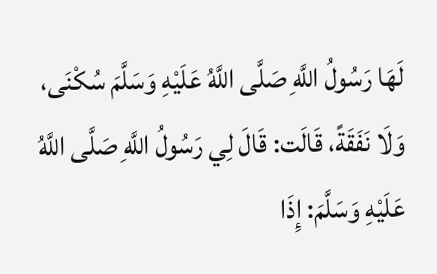لَهَا رَسُولُ اللَّهِ صَلَّى اللَّهُ عَلَيْهِ وَسَلَّمَ سُكْنَى، وَلَا نَفَقَةً، قَالَت: قَالَ لِي رَسُولُ اللَّهِ صَلَّى اللَّهُ عَلَيْهِ وَسَلَّمَ: إِذَا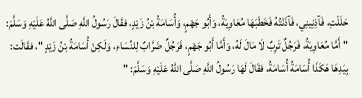حَلَلْتِ، فَآذِنِينِي، فَآذَنْتُهُ فَخَطَبَهَا مُعَاوِيَةُ، وَأَبُو جَهْمٍ، وَأُسَامَةُ بْنُ زَيْدٍ، فقَالَ رَسُولُ اللَّهِ صَلَّى اللَّهُ عَلَيْهِ وَسَلَّمَ: " أَمَّا مُعَاوِيَةُ، فَرَجُلٌ تَرِبٌ لَا مَالَ لَهُ، وَأَمَّا أَبُو جَهْمٍ، فَرَجُلٌ ضَرَّابٌ لِلنِّسَاءِ، وَلَكِنْ أُسَامَةُ بْنُ زَيْدٍ "، فقَالَت: بِيَدِهَا هَكَذَا أُسَامَةُ أُسَامَةُ، فقَالَ لَهَا رَسُولُ اللَّهِ صَلَّى اللَّهُ عَلَيْهِ وَسَلَّمَ: "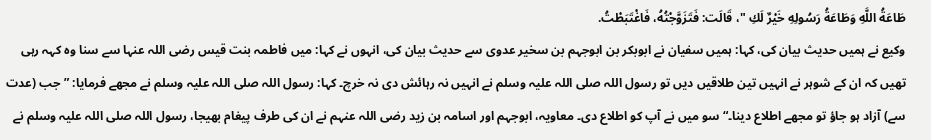طَاعَةُ اللَّهِ وَطَاعَةُ رَسُولِهِ خَيْرٌ لَكِ "، قَالَت: فَتَزَوَّجْتُهُ، فَاغْتَبَطْتُ.
وکیع نے ہمیں حدیث بیان کی، کہا: ہمیں سفیان نے ابوبکر بن ابوجہم بن سخیر عدوی سے حدیث بیان کی، انہوں نے کہا: میں فاطمہ بنت قیس رضی اللہ عنہا سے سنا وہ کہہ رہی تھیں کہ ان کے شوہر نے انہیں تین طلاقیں دیں تو رسول اللہ صلی اللہ علیہ وسلم نے انہیں نہ رہائش دی نہ خرچ۔ کہا: رسول اللہ صلی اللہ علیہ وسلم نے مجھے فرمایا: ”جب (عدت سے) آزاد ہو جاؤ تو مجھے اطلاع دینا۔“ سو میں نے آپ کو اطلاع دی۔ معاویہ، ابوجہم اور اسامہ بن زید رضی اللہ عنہم نے ان کی طرف پیغام بھیجا، رسول اللہ صلی اللہ علیہ وسلم نے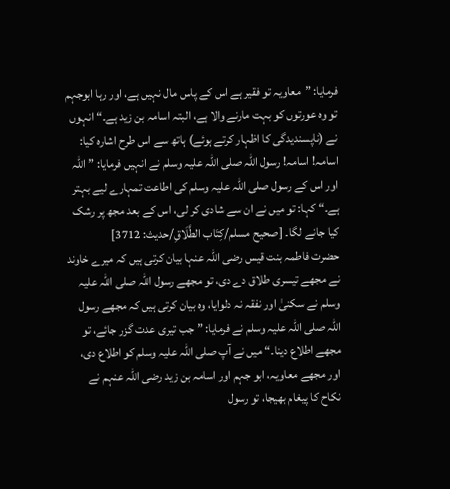فرمایا: ”معاویہ تو فقیر ہے اس کے پاس مال نہیں ہے، اور رہا ابوجہم تو وہ عورتوں کو بہت مارنے والا ہے، البتہ اسامہ بن زید ہے۔“ انہوں نے (ناپسندیدگی کا اظہار کرتے ہوئے) ہاتھ سے اس طرح اشارہ کیا: اسامہ! اسامہ! رسول اللہ صلی اللہ علیہ وسلم نے انہیں فرمایا: ”اللہ اور اس کے رسول صلی اللہ علیہ وسلم کی اطاعت تمہارے لیے بہتر ہے۔“ کہا: تو میں نے ان سے شادی کر لی، اس کے بعد مجھ پر رشک کیا جانے لگا۔ [صحيح مسلم/كِتَاب الطَّلَاقِ/حدیث: 3712]
حضرت فاطمہ بنت قیس رضی اللہ عنہا بیان کرتی ہیں کہ میرے خاوند نے مجھے تیسری طلاق دے دی، تو مجھے رسول اللہ صلی اللہ علیہ وسلم نے سکنیٰ اور نفقہ نہ دلوایا، وہ بیان کرتی ہیں کہ مجھے رسول اللہ صلی اللہ علیہ وسلم نے فرمایا: ”جب تیری عدت گزر جائے، تو مجھے اطلاع دینا۔“ میں نے آپ صلی اللہ علیہ وسلم کو اطلاع دی، اور مجھے معاویہ، ابو جہم اور اسامہ بن زید رضی اللہ عنہم نے نکاح کا پیغام بھیجا، تو رسول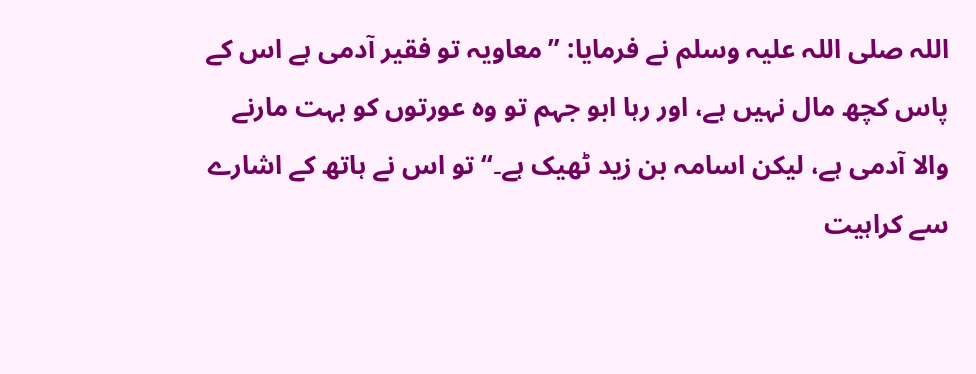اللہ صلی اللہ علیہ وسلم نے فرمایا: ”معاویہ تو فقیر آدمی ہے اس کے پاس کچھ مال نہیں ہے، اور رہا ابو جہم تو وہ عورتوں کو بہت مارنے والا آدمی ہے، لیکن اسامہ بن زید ٹھیک ہے۔“ تو اس نے ہاتھ کے اشارے سے کراہیت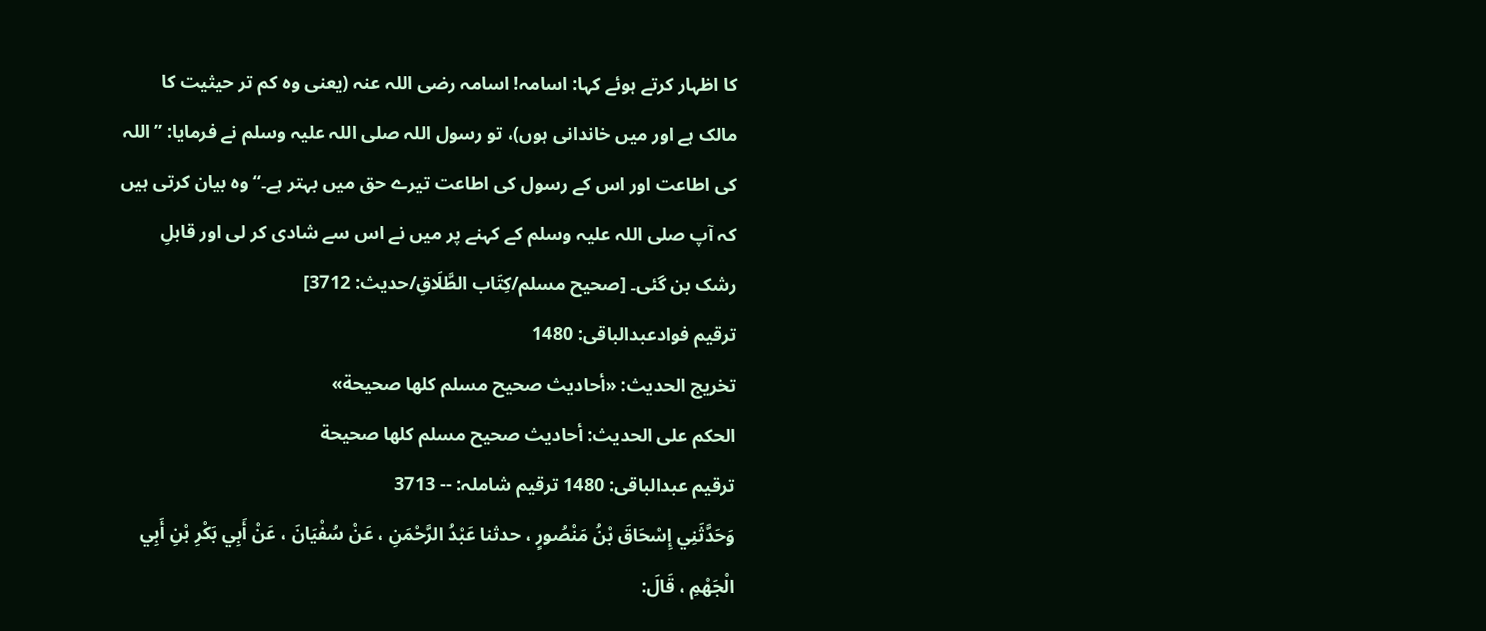کا اظہار کرتے ہوئے کہا: اسامہ! اسامہ رضی اللہ عنہ (یعنی وہ کم تر حیثیت کا مالک ہے اور میں خاندانی ہوں)، تو رسول اللہ صلی اللہ علیہ وسلم نے فرمایا: ”اللہ کی اطاعت اور اس کے رسول کی اطاعت تیرے حق میں بہتر ہے۔“ وہ بیان کرتی ہیں کہ آپ صلی اللہ علیہ وسلم کے کہنے پر میں نے اس سے شادی کر لی اور قابلِ رشک بن گئی۔ [صحيح مسلم/كِتَاب الطَّلَاقِ/حدیث: 3712]
ترقیم فوادعبدالباقی: 1480
تخریج الحدیث: «أحاديث صحيح مسلم كلها صحيحة»
الحكم على الحديث: أحاديث صحيح مسلم كلها صحيحة
ترقیم عبدالباقی: 1480 ترقیم شاملہ: -- 3713
وَحَدَّثَنِي إِسْحَاقَ بْنُ مَنْصُورٍ ، حدثنا عَبْدُ الرَّحْمَنِ ، عَنْ سُفْيَانَ ، عَنْ أَبِي بَكْرِ بْنِ أَبِي الْجَهْمِ ، قَالَ: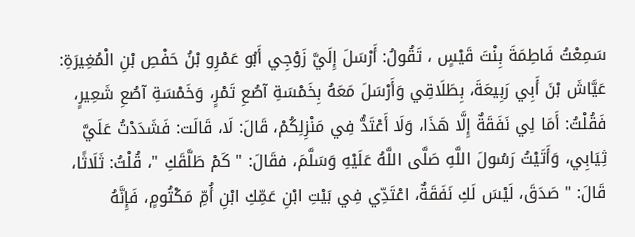سَمِعْتُ فَاطِمَةَ بِنْتَ قَيْسٍ ، تَقُولُ: أَرْسَلَ إِلَيَّ زَوْجِي أَبُو عَمْرِو بْنُ حَفْصِ بْنِ الْمُغِيرَةِ: عَيَّاشَ بْنَ أَبِي رَبِيعَةَ، بِطَلَاقِي وَأَرْسَلَ مَعَهُ بِخَمْسَةِ آصُعِ تَمْرٍ، وَخَمْسَةِ آصُعِ شَعِيرٍ، فَقُلْتُ: أَمَا لِي نَفَقَةٌ إِلَّا هَذَا، وَلَا أَعْتَدُّ فِي مَنْزِلِكُمْ، قَالَ: لَا، قَالَت: فَشَدَدْتُ عَلَيَّ ثِيَابِي، وَأَتَيْتُ رَسُولَ اللَّهِ صَلَّى اللَّهُ عَلَيْهِ وَسَلَّمَ، فقَالَ: " كَمْ طَلَّقَكِ "، قُلْتُ: ثَلَاثًا، قَالَ: " صَدَقَ، لَيْسَ لَكِ نَفَقَةٌ، اعْتَدِّي فِي بَيْتِ ابْنِ عَمِّكِ ابْنِ أُمِّ مَكْتُومٍ، فَإِنَّهُ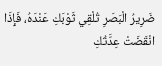ضَرِيرُ الْبَصَرِ تُلْقِي ثَوْبَكِ عَنْدَهُ، فَإِذَا انْقَضَتْ عِدَّتُكِ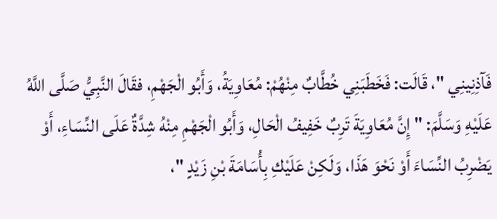فَآذِنِينِي "، قَالَت: فَخَطَبَنِي خُطَّابٌ مِنْهُمْ: مُعَاوِيَةُ، وَأَبُو الْجَهْمِ، فقَالَ النَّبِيُّ صَلَّى اللَّهُ عَلَيْهِ وَسَلَّمَ: " إِنَّ مُعَاوِيَةَ تَرِبٌ خَفِيفُ الْحَالِ، وَأَبُو الْجَهْمِ مِنْهُ شِدَّةٌ عَلَى النِّسَاءِ، أَوْ يَضْرِبُ النِّسَاءَ أَوْ نَحْوَ هَذَا، وَلَكِنْ عَلَيْكِ بِأُسَامَةَ بْنِ زَيْدٍ "،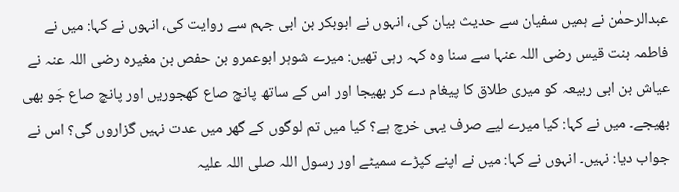عبدالرحمٰن نے ہمیں سفیان سے حدیث بیان کی، انہوں نے ابوبکر بن ابی جہم سے روایت کی، انہوں نے کہا: میں نے فاطمہ بنت قیس رضی اللہ عنہا سے سنا وہ کہہ رہی تھیں: میرے شوہر ابوعمرو بن حفص بن مغیرہ رضی اللہ عنہ نے عیاش بن ابی ربیعہ کو میری طلاق کا پیغام دے کر بھیجا اور اس کے ساتھ پانچ صاع کھجوریں اور پانچ صاع جَو بھی بھیجے۔ میں نے کہا: کیا میرے لیے صرف یہی خرچ ہے؟ کیا میں تم لوگوں کے گھر میں عدت نہیں گزاروں گی؟ اس نے جواب دیا: نہیں۔ انہوں نے کہا: میں نے اپنے کپڑے سمیٹے اور رسول اللہ صلی اللہ علیہ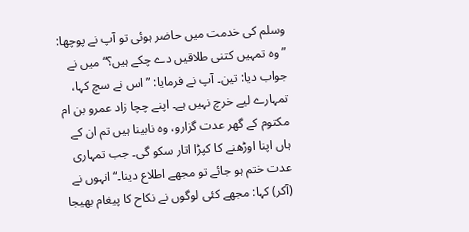وسلم کی خدمت میں حاضر ہوئی تو آپ نے پوچھا: ”وہ تمہیں کتنی طلاقیں دے چکے ہیں؟“ میں نے جواب دیا: تین۔ آپ نے فرمایا: ”اس نے سچ کہا، تمہارے لیے خرچ نہیں ہے۔ اپنے چچا زاد عمرو بن ام مکتوم کے گھر عدت گزارو، وہ نابینا ہیں تم ان کے ہاں اپنا اوڑھنے کا کپڑا اتار سکو گی۔ جب تمہاری عدت ختم ہو جائے تو مجھے اطلاع دینا۔“ انہوں نے (آکر) کہا: مجھے کئی لوگوں نے نکاح کا پیغام بھیجا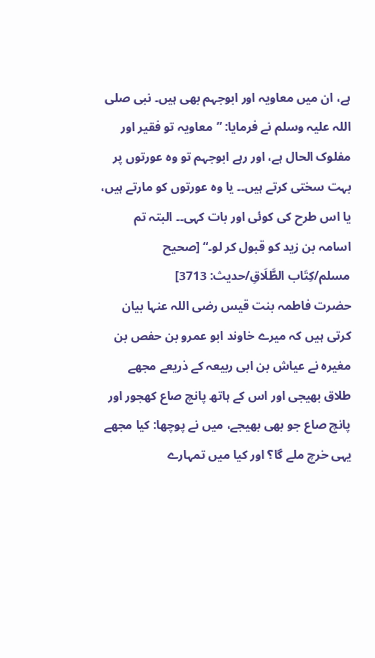ہے، ان میں معاویہ اور ابوجہم بھی ہیں۔ نبی صلی اللہ علیہ وسلم نے فرمایا: ”معاویہ تو فقیر اور مفلوک الحال ہے، اور رہے ابوجہم تو وہ عورتوں پر بہت سختی کرتے ہیں۔۔ یا وہ عورتوں کو مارتے ہیں، یا اس طرح کی کوئی اور بات کہی۔۔ البتہ تم اسامہ بن زید کو قبول کر لو۔“ [صحيح مسلم/كِتَاب الطَّلَاقِ/حدیث: 3713]
حضرت فاطمہ بنت قیس رضی اللہ عنہا بیان کرتی ہیں کہ میرے خاوند ابو عمرو بن حفص بن مغیرہ نے عیاش بن ابی ربیعہ کے ذریعے مجھے طلاق بھیجی اور اس کے ہاتھ پانچ صاع کھجور اور پانچ صاع جو بھی بھیجے، میں نے پوچھا: کیا مجھے یہی خرچ ملے گا؟ اور کیا میں تمہارے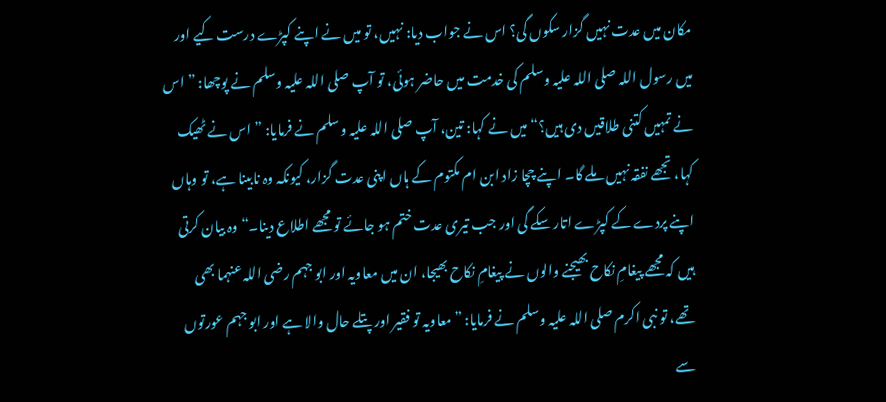مکان میں عدت نہیں گزار سکوں گی؟ اس نے جواب دیا: نہیں، تو میں نے اپنے کپڑے درست کیے اور میں رسول اللہ صلی اللہ علیہ وسلم کی خدمت میں حاضر ہوئی، تو آپ صلی اللہ علیہ وسلم نے پوچھا: ”اس نے تمہیں کتنی طلاقیں دی ہیں؟“ میں نے کہا: تین، آپ صلی اللہ علیہ وسلم نے فرمایا: ”اس نے ٹھیک کہا، تجھے نفقہ نہیں ملے گا۔ اپنے چچا زاد ابن ام مکتوم کے ہاں اپنی عدت گزار، کیونکہ وہ نابینا ہے، تو وہاں اپنے پردے کے کپڑے اتار سکے گی اور جب تیری عدت ختم ہو جائے تو مجھے اطلاع دینا۔“ وہ بیان کرتی ہیں کہ مجھے پیغامِ نکاح بھیجنے والوں نے پیغامِ نکاح بھیجا، ان میں معاویہ اور ابو جہم رضی اللہ عنہما بھی تھے، تو نبی اکرم صلی اللہ علیہ وسلم نے فرمایا: ”معاویہ تو فقیر اور پتلے حال والا ہے اور ابو جہم عورتوں سے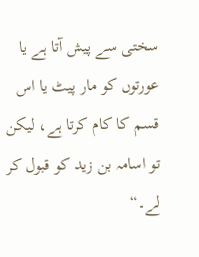سختی سے پیش آتا ہے یا عورتوں کو مار پیٹ یا اس قسم کا کام کرتا ہے، لیکن تو اسامہ بن زید کو قبول کر لے۔“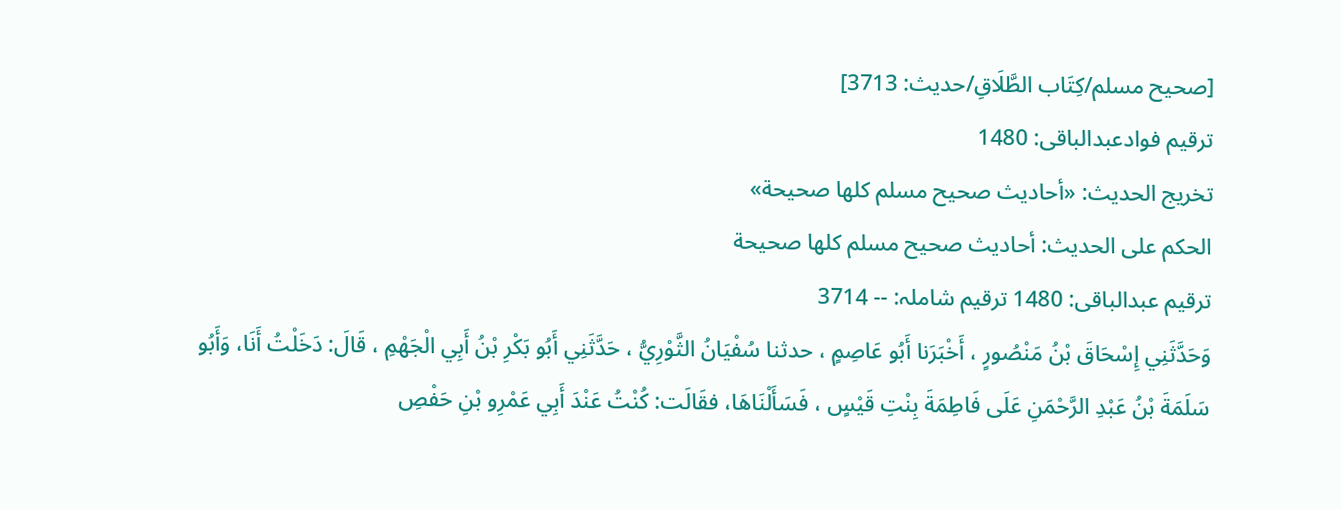[صحيح مسلم/كِتَاب الطَّلَاقِ/حدیث: 3713]
ترقیم فوادعبدالباقی: 1480
تخریج الحدیث: «أحاديث صحيح مسلم كلها صحيحة»
الحكم على الحديث: أحاديث صحيح مسلم كلها صحيحة
ترقیم عبدالباقی: 1480 ترقیم شاملہ: -- 3714
وَحَدَّثَنِي إِسْحَاقَ بْنُ مَنْصُورٍ ، أَخْبَرَنا أَبُو عَاصِمٍ ، حدثنا سُفْيَانُ الثَّوْرِيُّ ، حَدَّثَنِي أَبُو بَكْرِ بْنُ أَبِي الْجَهْمِ ، قَالَ: دَخَلْتُ أَنَا، وَأَبُو سَلَمَةَ بْنُ عَبْدِ الرَّحْمَنِ عَلَى فَاطِمَةَ بِنْتِ قَيْسٍ ، فَسَأَلْنَاهَا، فقَالَت: كُنْتُ عَنْدَ أَبِي عَمْرِو بْنِ حَفْصِ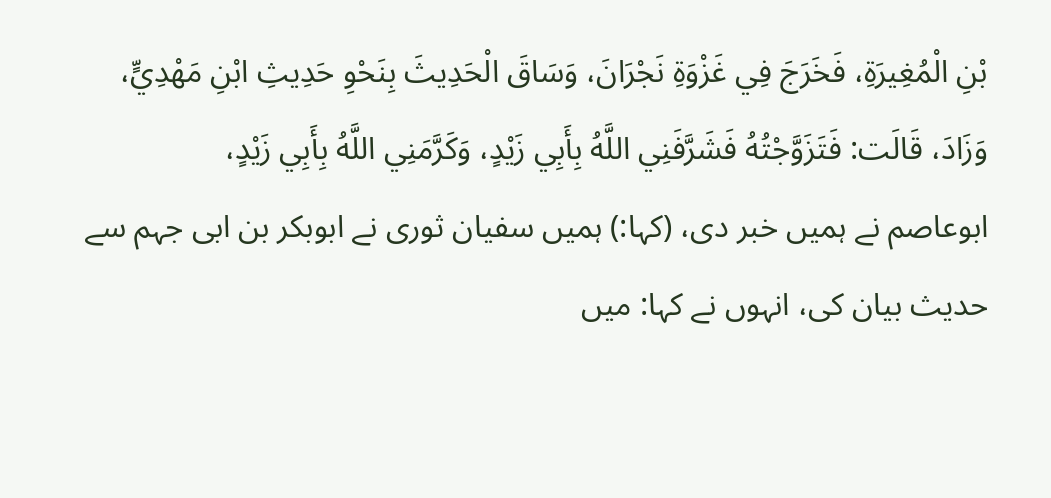بْنِ الْمُغِيرَةِ، فَخَرَجَ فِي غَزْوَةِ نَجْرَانَ، وَسَاقَ الْحَدِيثَ بِنَحْوِ حَدِيثِ ابْنِ مَهْدِيٍّ، وَزَادَ، قَالَت: فَتَزَوَّجْتُهُ فَشَرَّفَنِي اللَّهُ بِأَبِي زَيْدٍ، وَكَرَّمَنِي اللَّهُ بِأَبِي زَيْدٍ،
ابوعاصم نے ہمیں خبر دی، (کہا:) ہمیں سفیان ثوری نے ابوبکر بن ابی جہم سے حدیث بیان کی، انہوں نے کہا: میں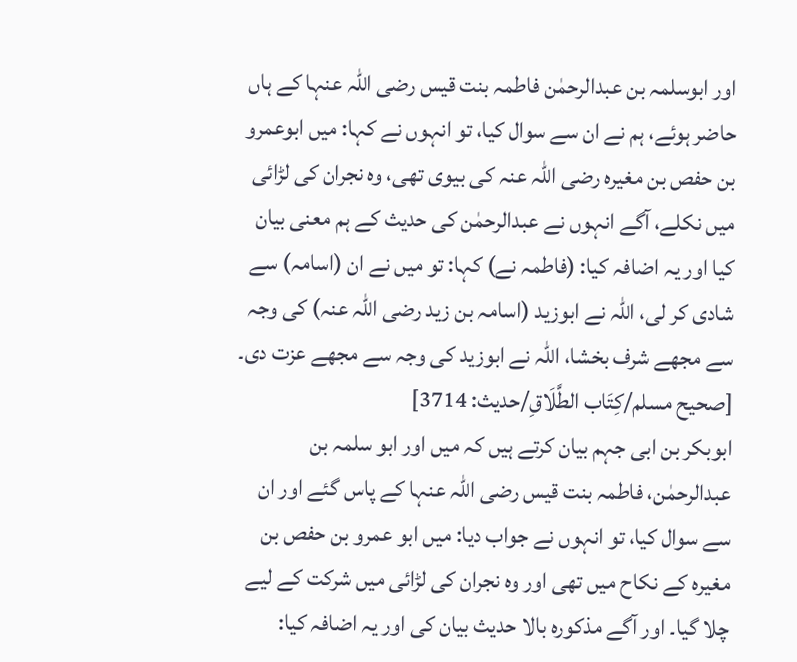اور ابوسلمہ بن عبدالرحمٰن فاطمہ بنت قیس رضی اللہ عنہا کے ہاں حاضر ہوئے، ہم نے ان سے سوال کیا، تو انہوں نے کہا: میں ابوعمرو بن حفص بن مغیرہ رضی اللہ عنہ کی بیوی تھی، وہ نجران کی لڑائی میں نکلے، آگے انہوں نے عبدالرحمٰن کی حدیث کے ہم معنی بیان کیا اور یہ اضافہ کیا: (فاطمہ نے) کہا: تو میں نے ان (اسامہ) سے شادی کر لی، اللہ نے ابوزید (اسامہ بن زید رضی اللہ عنہ) کی وجہ سے مجھے شرف بخشا، اللہ نے ابوزید کی وجہ سے مجھے عزت دی۔ [صحيح مسلم/كِتَاب الطَّلَاقِ/حدیث: 3714]
ابوبکر بن ابی جہم بیان کرتے ہیں کہ میں اور ابو سلمہ بن عبدالرحمٰن، فاطمہ بنت قیس رضی اللہ عنہا کے پاس گئے اور ان سے سوال کیا، تو انہوں نے جواب دیا: میں ابو عمرو بن حفص بن مغیرہ کے نکاح میں تھی اور وہ نجران کی لڑائی میں شرکت کے لیے چلا گیا۔ اور آگے مذکورہ بالا حدیث بیان کی اور یہ اضافہ کیا: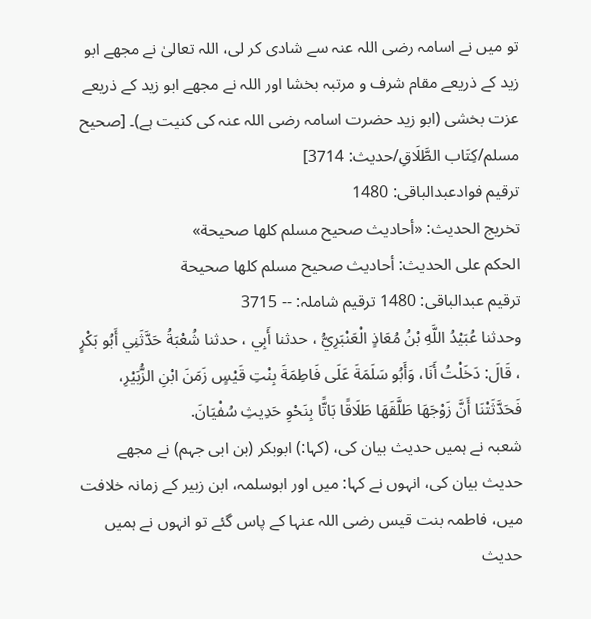تو میں نے اسامہ رضی اللہ عنہ سے شادی کر لی، اللہ تعالیٰ نے مجھے ابو زید کے ذریعے مقام شرف و مرتبہ بخشا اور اللہ نے مجھے ابو زید کے ذریعے عزت بخشی (ابو زید حضرت اسامہ رضی اللہ عنہ کی کنیت ہے)۔ [صحيح مسلم/كِتَاب الطَّلَاقِ/حدیث: 3714]
ترقیم فوادعبدالباقی: 1480
تخریج الحدیث: «أحاديث صحيح مسلم كلها صحيحة»
الحكم على الحديث: أحاديث صحيح مسلم كلها صحيحة
ترقیم عبدالباقی: 1480 ترقیم شاملہ: -- 3715
وحدثنا عُبَيْدُ اللَّهِ بْنُ مُعَاذٍ الْعَنْبَرِيُّ ، حدثنا أَبِي ، حدثنا شُعْبَةُ حَدَّثَنِي أَبُو بَكْرٍ ، قَالَ: دَخَلْتُ أَنَا، وَأَبُو سَلَمَةَ عَلَى فَاطِمَةَ بِنْتِ قَيْسٍ زَمَنَ ابْنِ الزُّبَيْرِ، فَحَدَّثَتْنَا أَنَّ زَوْجَهَا طَلَّقَهَا طَلَاقًا بَاتًّا بِنَحْوِ حَدِيثِ سُفْيَانَ.
شعبہ نے ہمیں حدیث بیان کی، (کہا:) ابوبکر (بن ابی جہم) نے مجھے حدیث بیان کی، انہوں نے کہا: میں اور ابوسلمہ، ابن زبیر کے زمانہ خلافت میں، فاطمہ بنت قیس رضی اللہ عنہا کے پاس گئے تو انہوں نے ہمیں حدیث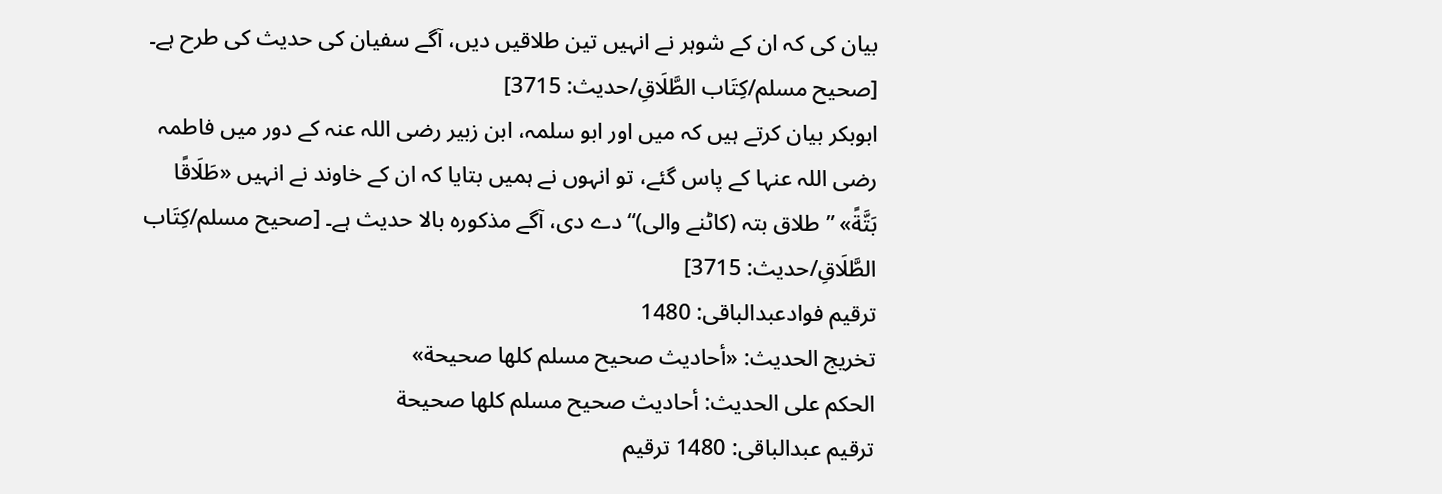بیان کی کہ ان کے شوہر نے انہیں تین طلاقیں دیں، آگے سفیان کی حدیث کی طرح ہے۔ [صحيح مسلم/كِتَاب الطَّلَاقِ/حدیث: 3715]
ابوبکر بیان کرتے ہیں کہ میں اور ابو سلمہ، ابن زبیر رضی اللہ عنہ کے دور میں فاطمہ رضی اللہ عنہا کے پاس گئے، تو انہوں نے ہمیں بتایا کہ ان کے خاوند نے انہیں «طَلَاقًا بَتَّةً» ”طلاق بتہ (کاٹنے والی)“ دے دی، آگے مذکورہ بالا حدیث ہے۔ [صحيح مسلم/كِتَاب الطَّلَاقِ/حدیث: 3715]
ترقیم فوادعبدالباقی: 1480
تخریج الحدیث: «أحاديث صحيح مسلم كلها صحيحة»
الحكم على الحديث: أحاديث صحيح مسلم كلها صحيحة
ترقیم عبدالباقی: 1480 ترقیم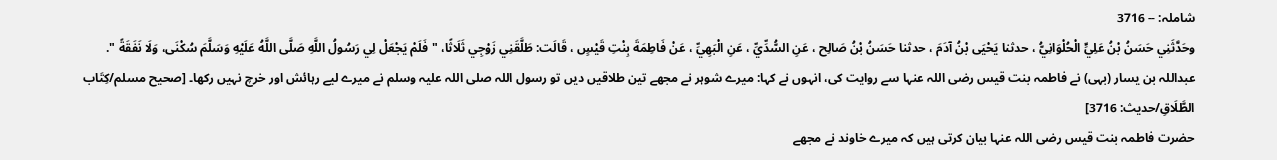شاملہ: -- 3716
وحَدَّثَنِي حَسَنُ بْنُ عَلِيٍّ الْحُلْوَانِيُّ ، حدثنا يَحْيَى بْنُ آدَمَ ، حدثنا حَسَنُ بْنُ صَالِح ، عَنِ السُّدِّيِّ ، عَنِ الْبَهِيِّ ، عَنْ فَاطِمَةَ بِنْتِ قَيْسٍ ، قَالَت: طَلَّقَنِي زَوْجِي ثَلَاثًا، " فَلَمْ يَجْعَلْ لِي رَسُولُ اللَّهِ صَلَّى اللَّهُ عَلَيْهِ وَسَلَّمَ سُكْنَى، وَلَا نَفَقَةً ".
عبداللہ بن یسار (بہی) نے فاطمہ بنت قیس رضی اللہ عنہا سے روایت کی، انہوں نے کہا: میرے شوہر نے مجھے تین طلاقیں دیں تو رسول اللہ صلی اللہ علیہ وسلم نے میرے لیے رہائش اور خرچ نہیں رکھا۔ [صحيح مسلم/كِتَاب الطَّلَاقِ/حدیث: 3716]
حضرت فاطمہ بنت قیس رضی اللہ عنہا بیان کرتی ہیں کہ میرے خاوند نے مجھے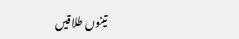تینوں طلاقیں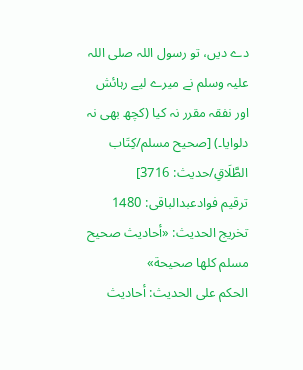دے دیں، تو رسول اللہ صلی اللہ علیہ وسلم نے میرے لیے رہائش اور نفقہ مقرر نہ کیا (کچھ بھی نہ دلوایا۔) [صحيح مسلم/كِتَاب الطَّلَاقِ/حدیث: 3716]
ترقیم فوادعبدالباقی: 1480
تخریج الحدیث: «أحاديث صحيح مسلم كلها صحيحة»
الحكم على الحديث: أحاديث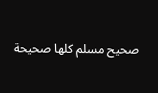صحيح مسلم كلها صحيحة